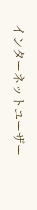インターネットユーザー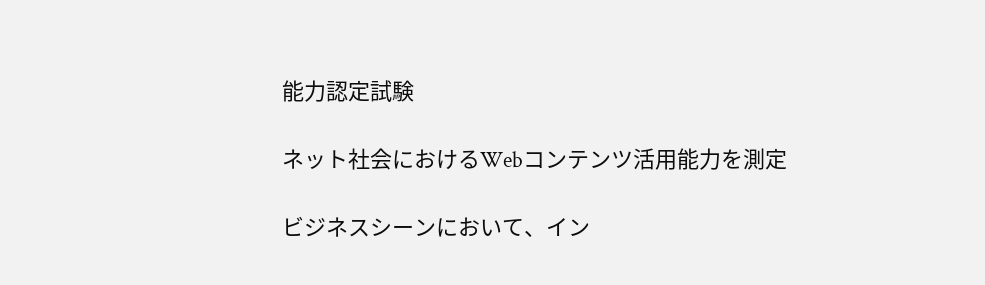能力認定試験

ネット社会におけるWebコンテンツ活用能力を測定

ビジネスシーンにおいて、イン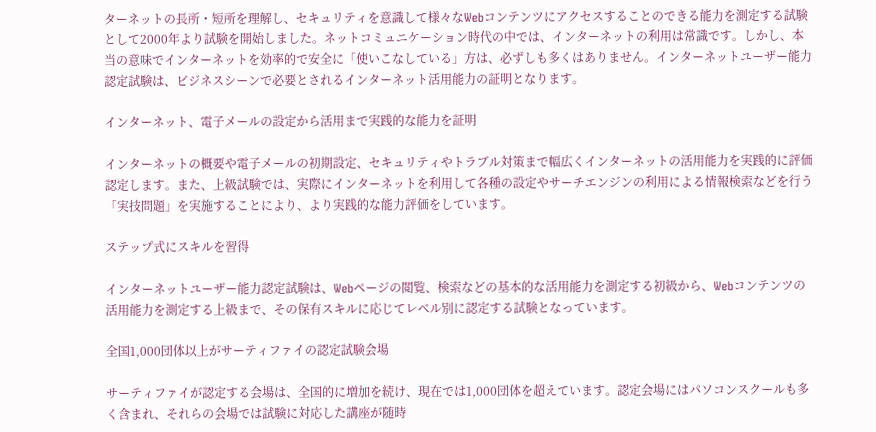ターネットの長所・短所を理解し、セキュリティを意識して様々なWebコンテンツにアクセスすることのできる能力を測定する試験として2000年より試験を開始しました。ネットコミュニケーション時代の中では、インターネットの利用は常識です。しかし、本当の意味でインターネットを効率的で安全に「使いこなしている」方は、必ずしも多くはありません。インターネットユーザー能力認定試験は、ビジネスシーンで必要とされるインターネット活用能力の証明となります。

インターネット、電子メールの設定から活用まで実践的な能力を証明

インターネットの概要や電子メールの初期設定、セキュリティやトラブル対策まで幅広くインターネットの活用能力を実践的に評価認定します。また、上級試験では、実際にインターネットを利用して各種の設定やサーチエンジンの利用による情報検索などを行う「実技問題」を実施することにより、より実践的な能力評価をしています。

ステップ式にスキルを習得

インターネットユーザー能力認定試験は、Webページの閲覧、検索などの基本的な活用能力を測定する初級から、Webコンテンツの活用能力を測定する上級まで、その保有スキルに応じてレベル別に認定する試験となっています。

全国1,000団体以上がサーティファイの認定試験会場

サーティファイが認定する会場は、全国的に増加を続け、現在では1,000団体を超えています。認定会場にはパソコンスクールも多く含まれ、それらの会場では試験に対応した講座が随時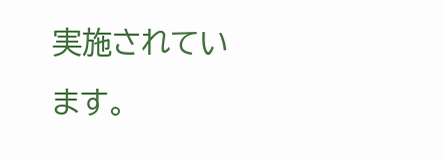実施されています。